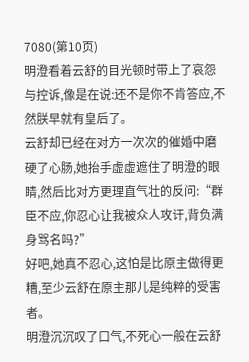7080(第10页)
明澄看着云舒的目光顿时带上了哀怨与控诉,像是在说:还不是你不肯答应,不然朕早就有皇后了。
云舒却已经在对方一次次的催婚中磨硬了心肠,她抬手虚虚遮住了明澄的眼睛,然后比对方更理直气壮的反问:“群臣不应,你忍心让我被众人攻讦,背负满身骂名吗?”
好吧,她真不忍心,这怕是比原主做得更糟,至少云舒在原主那儿是纯粹的受害者。
明澄沉沉叹了口气,不死心一般在云舒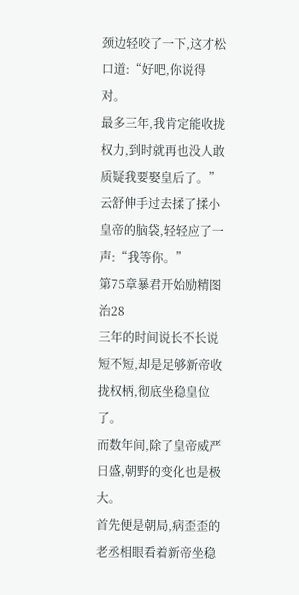颈边轻咬了一下,这才松口道:“好吧,你说得对。
最多三年,我肯定能收拢权力,到时就再也没人敢质疑我要娶皇后了。”
云舒伸手过去揉了揉小皇帝的脑袋,轻轻应了一声:“我等你。”
第75章暴君开始励精图治28
三年的时间说长不长说短不短,却是足够新帝收拢权柄,彻底坐稳皇位了。
而数年间,除了皇帝威严日盛,朝野的变化也是极大。
首先便是朝局,病歪歪的老丞相眼看着新帝坐稳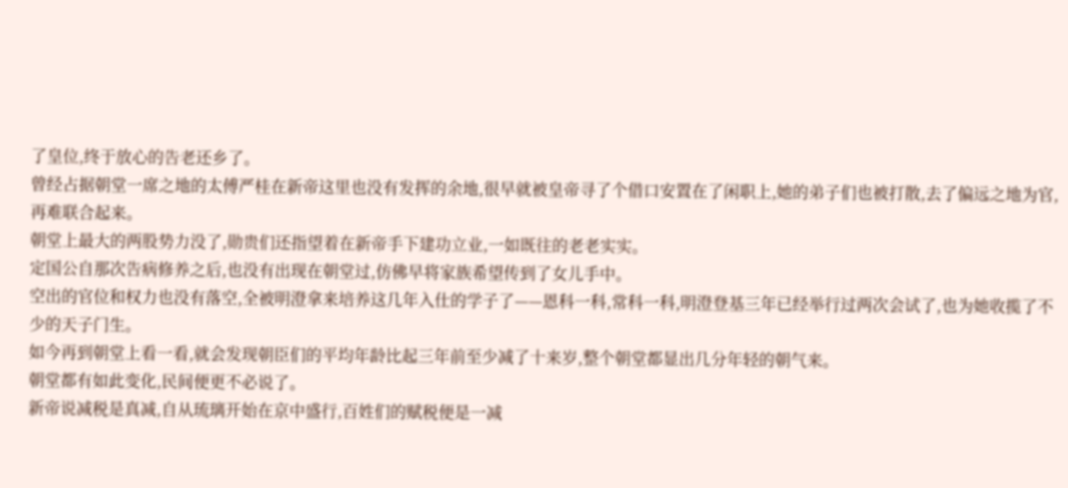了皇位,终于放心的告老还乡了。
曾经占据朝堂一席之地的太傅严桂在新帝这里也没有发挥的余地,很早就被皇帝寻了个借口安置在了闲职上,她的弟子们也被打散,去了偏远之地为官,再难联合起来。
朝堂上最大的两股势力没了,勋贵们还指望着在新帝手下建功立业,一如既往的老老实实。
定国公自那次告病修养之后,也没有出现在朝堂过,仿佛早将家族希望传到了女儿手中。
空出的官位和权力也没有落空,全被明澄拿来培养这几年入仕的学子了——恩科一科,常科一科,明澄登基三年已经举行过两次会试了,也为她收揽了不少的天子门生。
如今再到朝堂上看一看,就会发现朝臣们的平均年龄比起三年前至少减了十来岁,整个朝堂都显出几分年轻的朝气来。
朝堂都有如此变化,民间便更不必说了。
新帝说减税是真减,自从琉璃开始在京中盛行,百姓们的赋税便是一减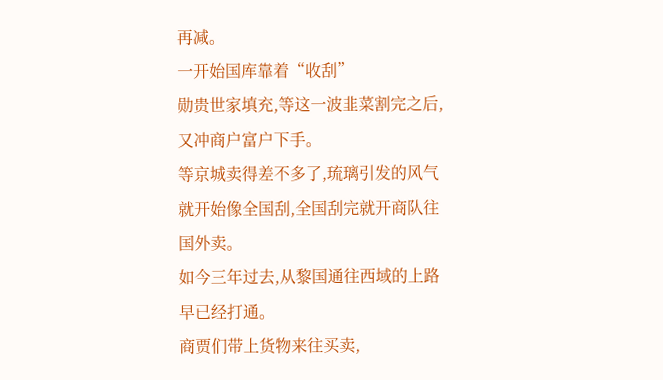再减。
一开始国库靠着“收刮”
勋贵世家填充,等这一波韭菜割完之后,又冲商户富户下手。
等京城卖得差不多了,琉璃引发的风气就开始像全国刮,全国刮完就开商队往国外卖。
如今三年过去,从黎国通往西域的上路早已经打通。
商贾们带上货物来往买卖,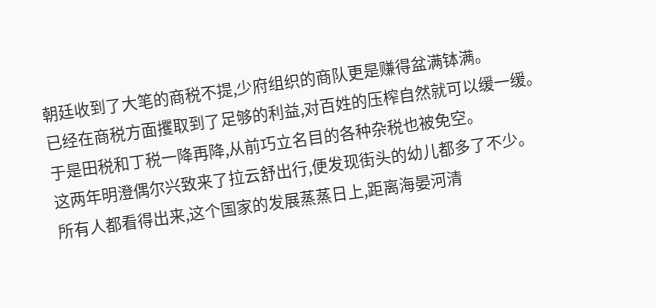朝廷收到了大笔的商税不提,少府组织的商队更是赚得盆满钵满。
已经在商税方面攫取到了足够的利益,对百姓的压榨自然就可以缓一缓。
于是田税和丁税一降再降,从前巧立名目的各种杂税也被免空。
这两年明澄偶尔兴致来了拉云舒出行,便发现街头的幼儿都多了不少。
所有人都看得出来,这个国家的发展蒸蒸日上,距离海晏河清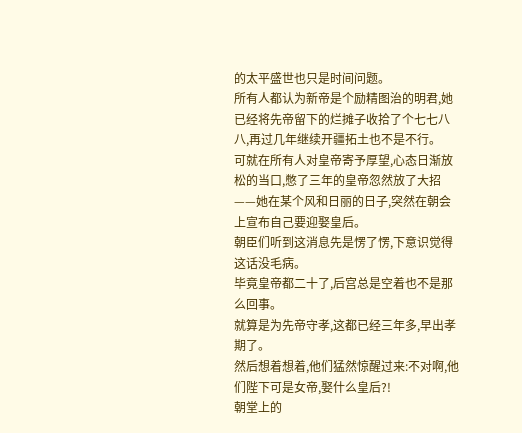的太平盛世也只是时间问题。
所有人都认为新帝是个励精图治的明君,她已经将先帝留下的烂摊子收拾了个七七八八,再过几年继续开疆拓土也不是不行。
可就在所有人对皇帝寄予厚望,心态日渐放松的当口,憋了三年的皇帝忽然放了大招——她在某个风和日丽的日子,突然在朝会上宣布自己要迎娶皇后。
朝臣们听到这消息先是愣了愣,下意识觉得这话没毛病。
毕竟皇帝都二十了,后宫总是空着也不是那么回事。
就算是为先帝守孝,这都已经三年多,早出孝期了。
然后想着想着,他们猛然惊醒过来:不对啊,他们陛下可是女帝,娶什么皇后?!
朝堂上的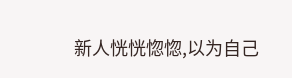新人恍恍惚惚,以为自己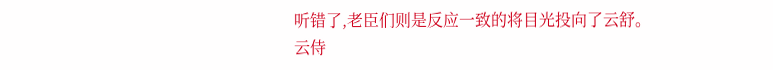听错了,老臣们则是反应一致的将目光投向了云舒。
云侍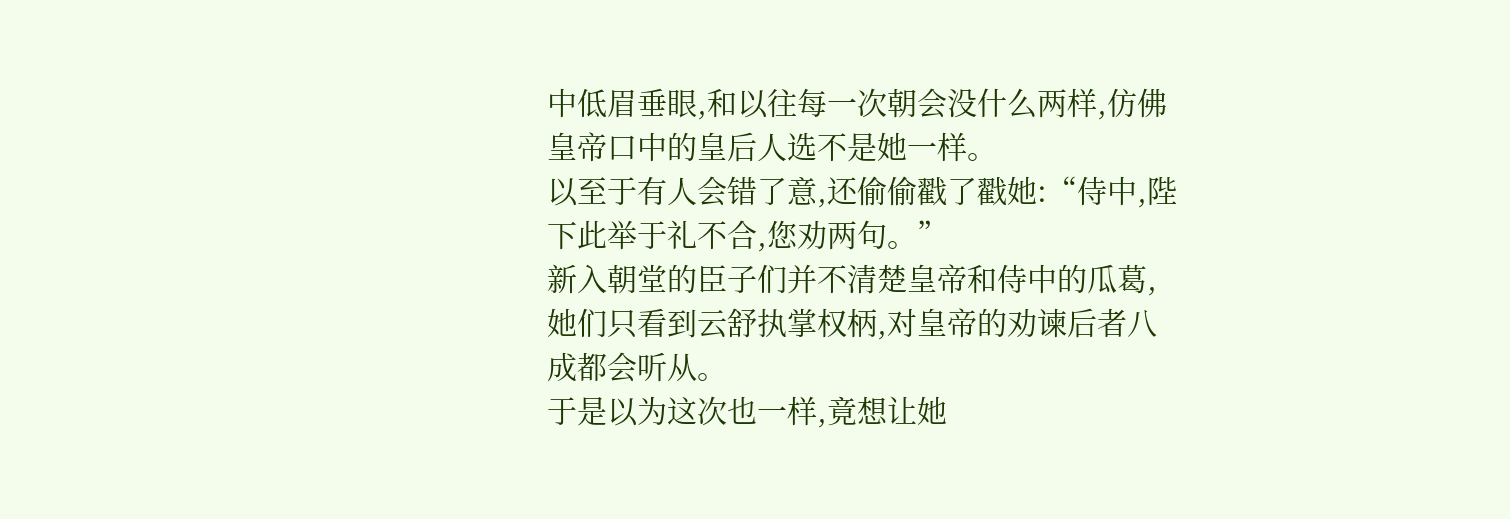中低眉垂眼,和以往每一次朝会没什么两样,仿佛皇帝口中的皇后人选不是她一样。
以至于有人会错了意,还偷偷戳了戳她:“侍中,陛下此举于礼不合,您劝两句。”
新入朝堂的臣子们并不清楚皇帝和侍中的瓜葛,她们只看到云舒执掌权柄,对皇帝的劝谏后者八成都会听从。
于是以为这次也一样,竟想让她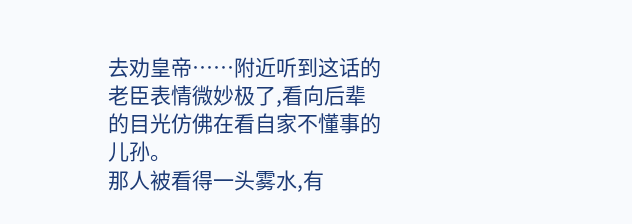去劝皇帝……附近听到这话的老臣表情微妙极了,看向后辈的目光仿佛在看自家不懂事的儿孙。
那人被看得一头雾水,有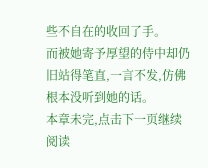些不自在的收回了手。
而被她寄予厚望的侍中却仍旧站得笔直,一言不发,仿佛根本没听到她的话。
本章未完,点击下一页继续阅读